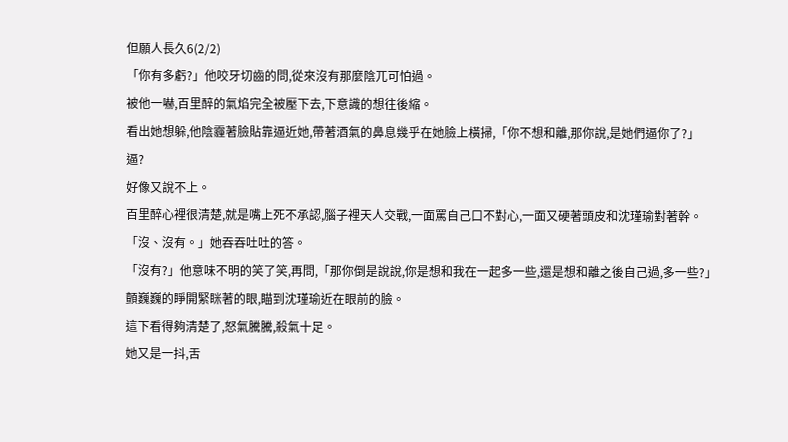但願人長久6(2/2)
「你有多虧?」他咬牙切齒的問,從來沒有那麼陰兀可怕過。
被他一嚇,百里醉的氣焰完全被壓下去,下意識的想往後縮。
看出她想躲,他陰霾著臉貼靠逼近她,帶著酒氣的鼻息幾乎在她臉上橫掃,「你不想和離,那你說,是她們逼你了?」
逼?
好像又說不上。
百里醉心裡很清楚,就是嘴上死不承認,腦子裡天人交戰,一面罵自己口不對心,一面又硬著頭皮和沈瑾瑜對著幹。
「沒、沒有。」她吞吞吐吐的答。
「沒有?」他意味不明的笑了笑,再問,「那你倒是說說,你是想和我在一起多一些,還是想和離之後自己過,多一些?」
顫巍巍的睜開緊眯著的眼,瞄到沈瑾瑜近在眼前的臉。
這下看得夠清楚了,怒氣騰騰,殺氣十足。
她又是一抖,舌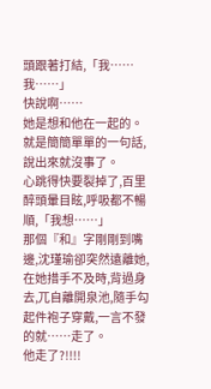頭跟著打結,「我……我……」
快說啊……
她是想和他在一起的。
就是簡簡單單的一句話,說出來就沒事了。
心跳得快要裂掉了,百里醉頭暈目眩,呼吸都不暢順,「我想……」
那個『和』字剛剛到嘴邊,沈瑾瑜卻突然遠離她,在她措手不及時,背過身去,兀自離開泉池,隨手勾起件袍子穿戴,一言不發的就……走了。
他走了?!!!!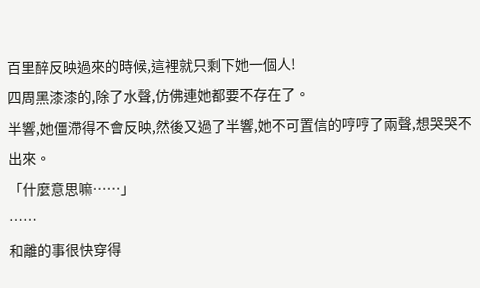百里醉反映過來的時候,這裡就只剩下她一個人!
四周黑漆漆的,除了水聲,仿佛連她都要不存在了。
半響,她僵滯得不會反映,然後又過了半響,她不可置信的哼哼了兩聲,想哭哭不出來。
「什麼意思嘛……」
……
和離的事很快穿得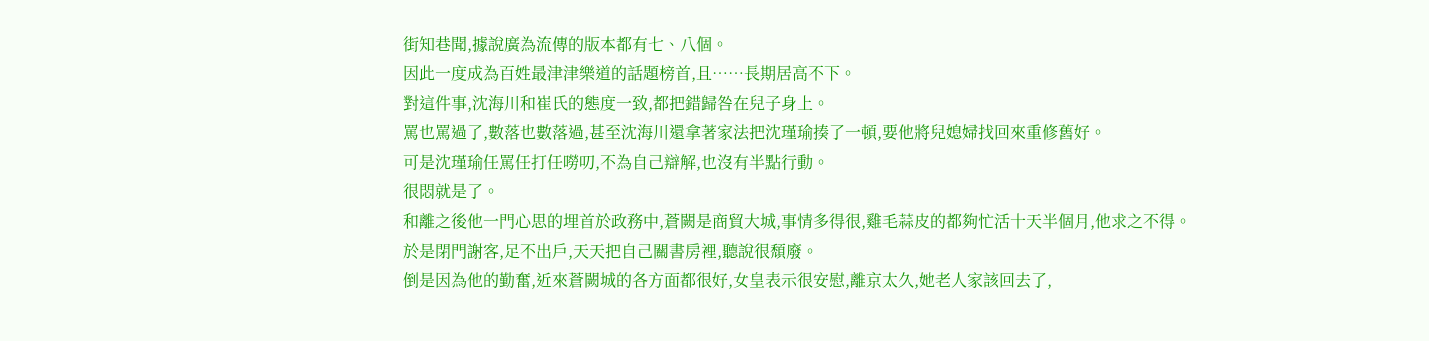街知巷聞,據說廣為流傳的版本都有七、八個。
因此一度成為百姓最津津樂道的話題榜首,且……長期居高不下。
對這件事,沈海川和崔氏的態度一致,都把錯歸咎在兒子身上。
罵也罵過了,數落也數落過,甚至沈海川還拿著家法把沈瑾瑜揍了一頓,要他將兒媳婦找回來重修舊好。
可是沈瑾瑜任罵任打任嘮叨,不為自己辯解,也沒有半點行動。
很悶就是了。
和離之後他一門心思的埋首於政務中,蒼闕是商貿大城,事情多得很,雞毛蒜皮的都夠忙活十天半個月,他求之不得。
於是閉門謝客,足不出戶,天天把自己關書房裡,聽說很頹廢。
倒是因為他的勤奮,近來蒼闕城的各方面都很好,女皇表示很安慰,離京太久,她老人家該回去了,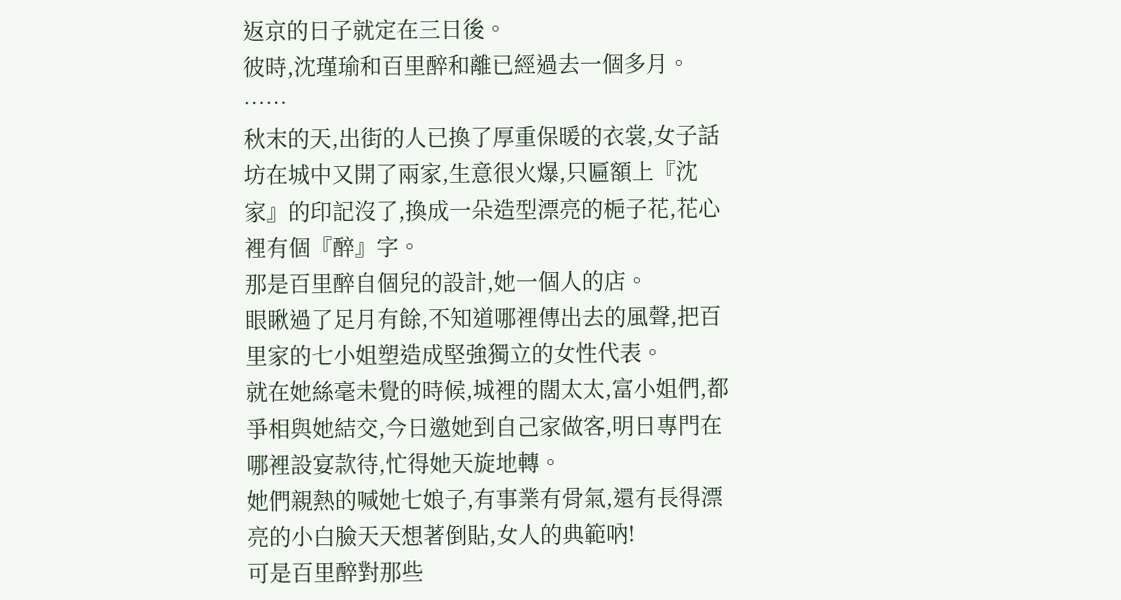返京的日子就定在三日後。
彼時,沈瑾瑜和百里醉和離已經過去一個多月。
……
秋末的天,出街的人已換了厚重保暖的衣裳,女子話坊在城中又開了兩家,生意很火爆,只匾額上『沈家』的印記沒了,換成一朵造型漂亮的梔子花,花心裡有個『醉』字。
那是百里醉自個兒的設計,她一個人的店。
眼瞅過了足月有餘,不知道哪裡傳出去的風聲,把百里家的七小姐塑造成堅強獨立的女性代表。
就在她絲毫未覺的時候,城裡的闊太太,富小姐們,都爭相與她結交,今日邀她到自己家做客,明日專門在哪裡設宴款待,忙得她天旋地轉。
她們親熱的喊她七娘子,有事業有骨氣,還有長得漂亮的小白臉天天想著倒貼,女人的典範吶!
可是百里醉對那些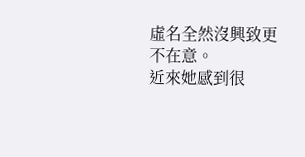虛名全然沒興致更不在意。
近來她感到很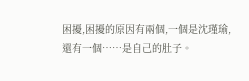困擾,困擾的原因有兩個,一個是沈瑾瑜,還有一個……是自己的肚子。